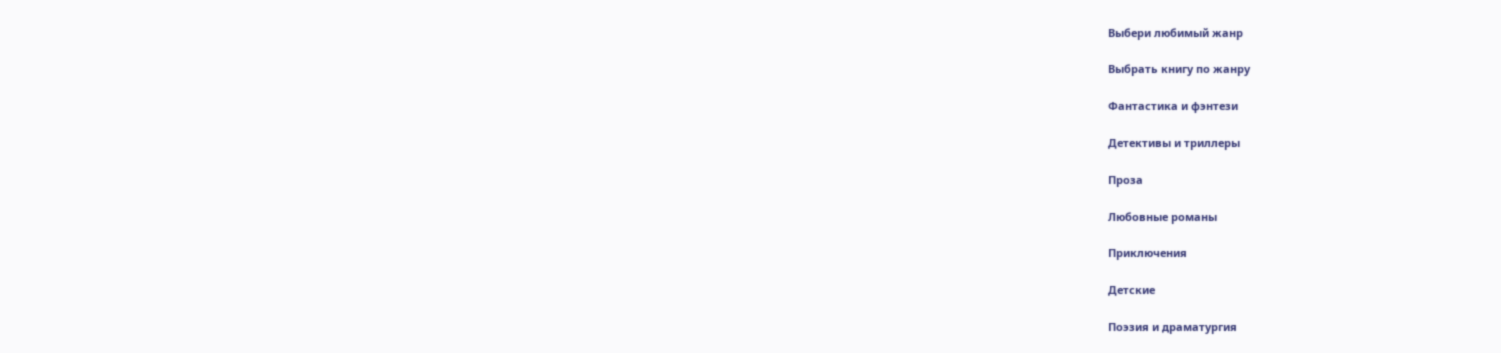Выбери любимый жанр

Выбрать книгу по жанру

Фантастика и фэнтези

Детективы и триллеры

Проза

Любовные романы

Приключения

Детские

Поэзия и драматургия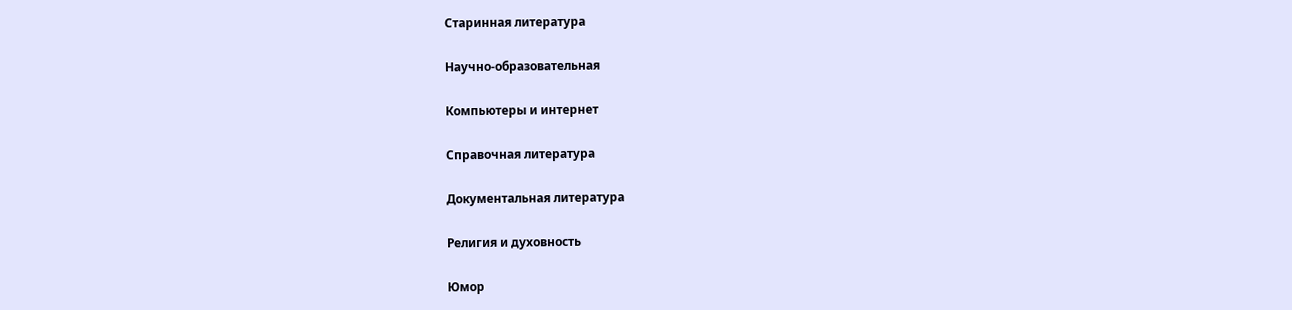Старинная литература

Научно-образовательная

Компьютеры и интернет

Справочная литература

Документальная литература

Религия и духовность

Юмор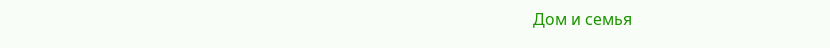Дом и семья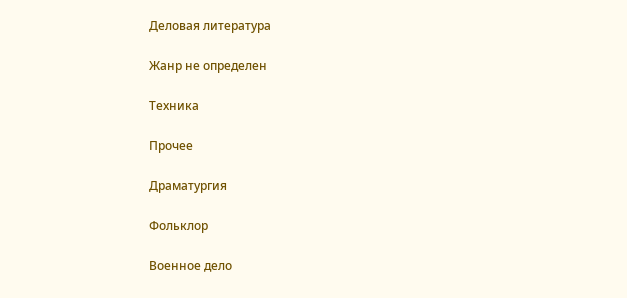Деловая литература

Жанр не определен

Техника

Прочее

Драматургия

Фольклор

Военное дело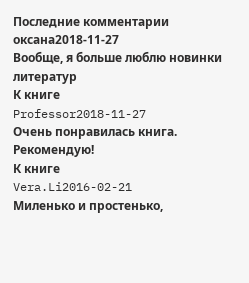Последние комментарии
оксана2018-11-27
Вообще, я больше люблю новинки литератур
К книге
Professor2018-11-27
Очень понравилась книга. Рекомендую!
К книге
Vera.Li2016-02-21
Миленько и простенько,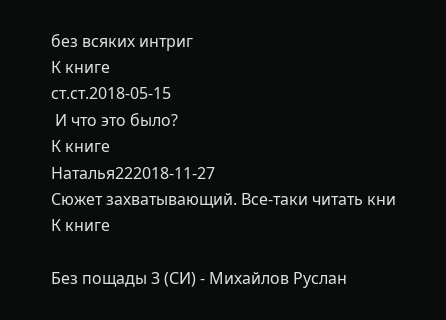без всяких интриг
К книге
ст.ст.2018-05-15
 И что это было?
К книге
Наталья222018-11-27
Сюжет захватывающий. Все-таки читать кни
К книге

Без пощады 3 (СИ) - Михайлов Руслан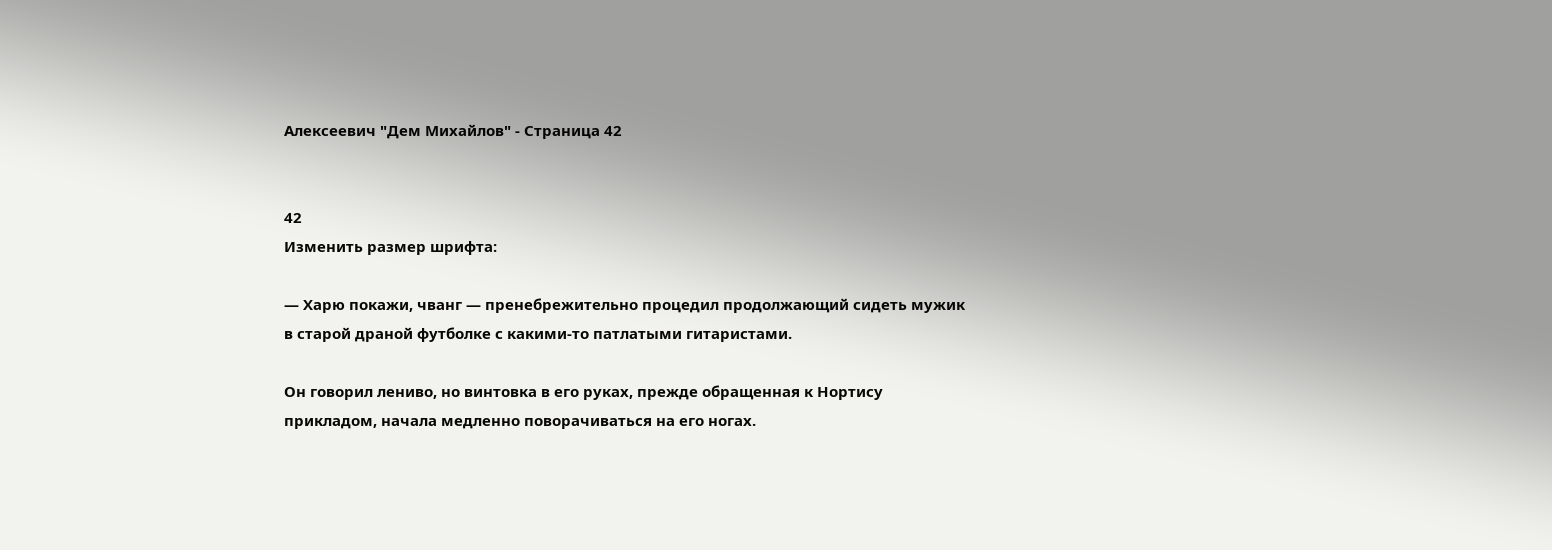Алексеевич "Дем Михайлов" - Страница 42


42
Изменить размер шрифта:

— Харю покажи, чванг — пренебрежительно процедил продолжающий сидеть мужик в старой драной футболке с какими-то патлатыми гитаристами.

Он говорил лениво, но винтовка в его руках, прежде обращенная к Нортису прикладом, начала медленно поворачиваться на его ногах.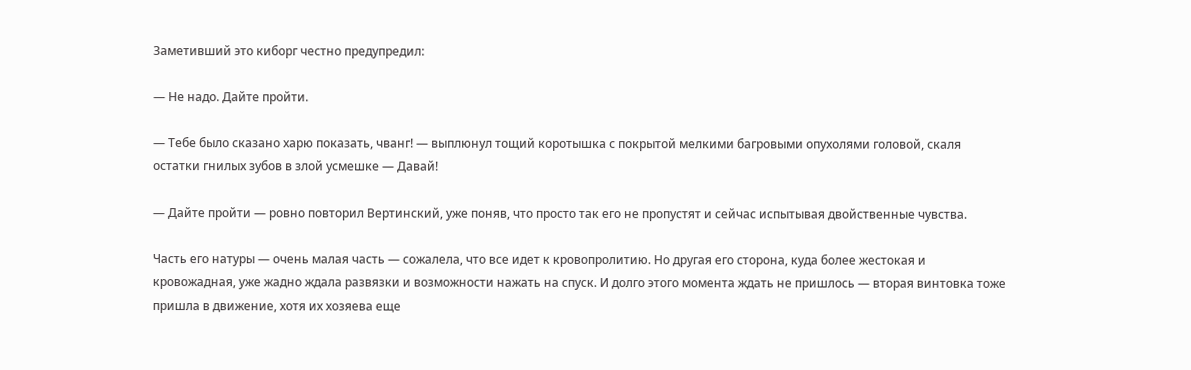Заметивший это киборг честно предупредил:

— Не надо. Дайте пройти.

— Тебе было сказано харю показать, чванг! — выплюнул тощий коротышка с покрытой мелкими багровыми опухолями головой, скаля остатки гнилых зубов в злой усмешке — Давай!

— Дайте пройти — ровно повторил Вертинский, уже поняв, что просто так его не пропустят и сейчас испытывая двойственные чувства.

Часть его натуры — очень малая часть — сожалела, что все идет к кровопролитию. Но другая его сторона, куда более жестокая и кровожадная, уже жадно ждала развязки и возможности нажать на спуск. И долго этого момента ждать не пришлось — вторая винтовка тоже пришла в движение, хотя их хозяева еще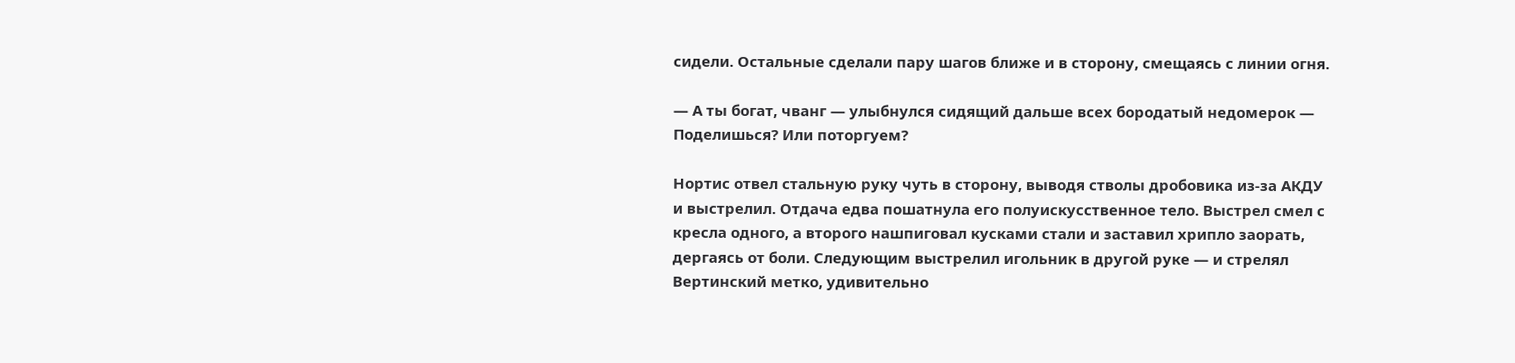сидели. Остальные сделали пару шагов ближе и в сторону, смещаясь с линии огня.

— А ты богат, чванг — улыбнулся сидящий дальше всех бородатый недомерок — Поделишься? Или поторгуем?

Нортис отвел стальную руку чуть в сторону, выводя стволы дробовика из-за АКДУ и выстрелил. Отдача едва пошатнула его полуискусственное тело. Выстрел смел с кресла одного, а второго нашпиговал кусками стали и заставил хрипло заорать, дергаясь от боли. Следующим выстрелил игольник в другой руке — и стрелял Вертинский метко, удивительно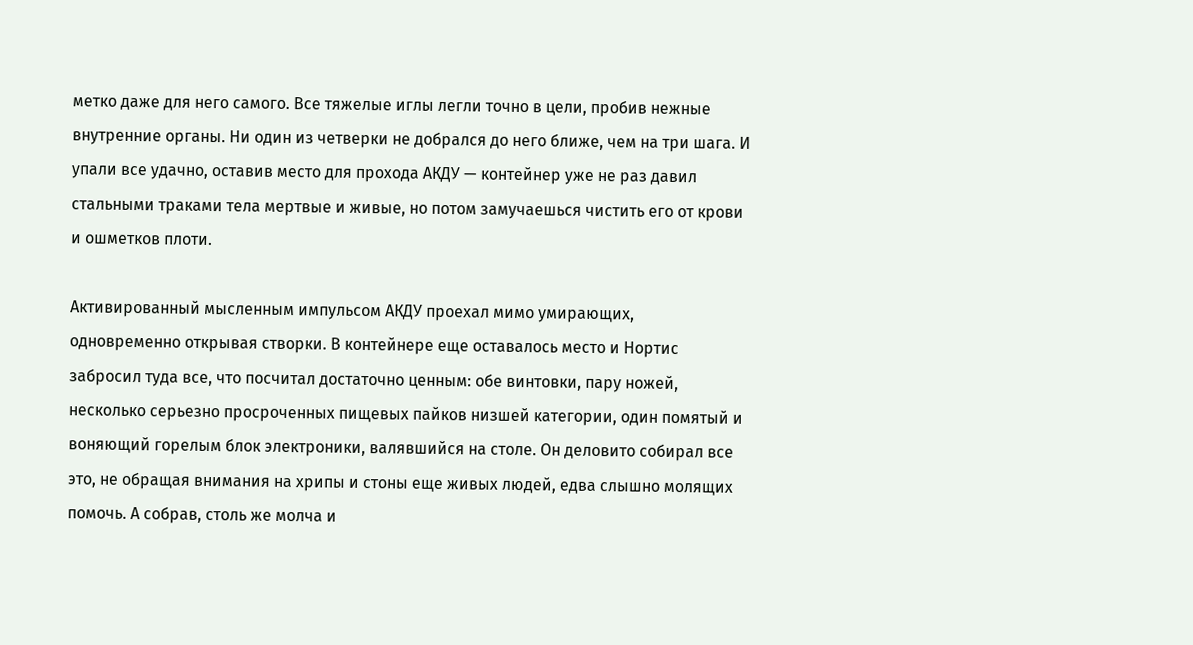метко даже для него самого. Все тяжелые иглы легли точно в цели, пробив нежные внутренние органы. Ни один из четверки не добрался до него ближе, чем на три шага. И упали все удачно, оставив место для прохода АКДУ — контейнер уже не раз давил стальными траками тела мертвые и живые, но потом замучаешься чистить его от крови и ошметков плоти.

Активированный мысленным импульсом АКДУ проехал мимо умирающих, одновременно открывая створки. В контейнере еще оставалось место и Нортис забросил туда все, что посчитал достаточно ценным: обе винтовки, пару ножей, несколько серьезно просроченных пищевых пайков низшей категории, один помятый и воняющий горелым блок электроники, валявшийся на столе. Он деловито собирал все это, не обращая внимания на хрипы и стоны еще живых людей, едва слышно молящих помочь. А собрав, столь же молча и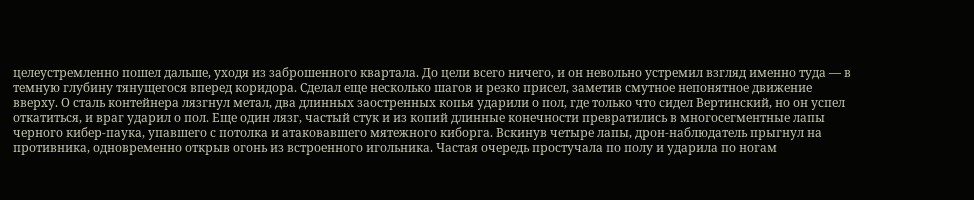целеустремленно пошел дальше, уходя из заброшенного квартала. До цели всего ничего, и он невольно устремил взгляд именно туда — в темную глубину тянущегося вперед коридора. Сделал еще несколько шагов и резко присел, заметив смутное непонятное движение вверху. О сталь контейнера лязгнул метал, два длинных заостренных копья ударили о пол, где только что сидел Вертинский, но он успел откатиться, и враг ударил о пол. Еще один лязг, частый стук и из копий длинные конечности превратились в многосегментные лапы черного кибер-паука, упавшего с потолка и атаковавшего мятежного киборга. Вскинув четыре лапы, дрон-наблюдатель прыгнул на противника, одновременно открыв огонь из встроенного игольника. Частая очередь простучала по полу и ударила по ногам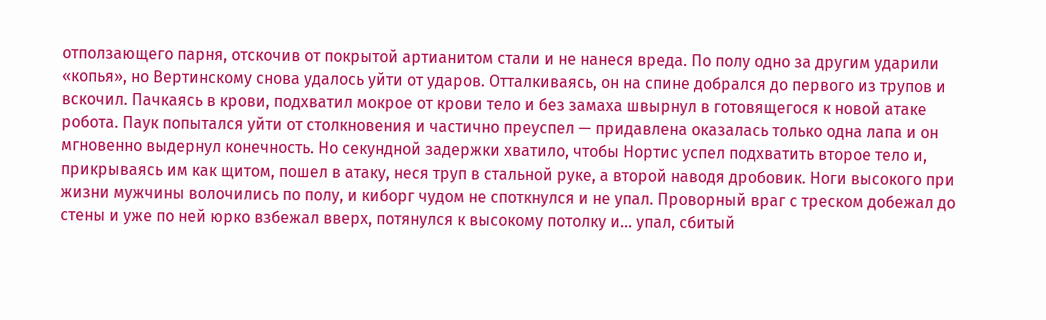отползающего парня, отскочив от покрытой артианитом стали и не нанеся вреда. По полу одно за другим ударили «копья», но Вертинскому снова удалось уйти от ударов. Отталкиваясь, он на спине добрался до первого из трупов и вскочил. Пачкаясь в крови, подхватил мокрое от крови тело и без замаха швырнул в готовящегося к новой атаке робота. Паук попытался уйти от столкновения и частично преуспел — придавлена оказалась только одна лапа и он мгновенно выдернул конечность. Но секундной задержки хватило, чтобы Нортис успел подхватить второе тело и, прикрываясь им как щитом, пошел в атаку, неся труп в стальной руке, а второй наводя дробовик. Ноги высокого при жизни мужчины волочились по полу, и киборг чудом не споткнулся и не упал. Проворный враг с треском добежал до стены и уже по ней юрко взбежал вверх, потянулся к высокому потолку и… упал, сбитый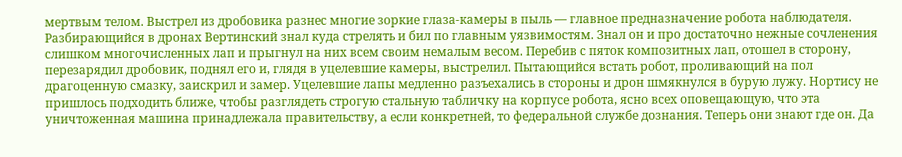мертвым телом. Выстрел из дробовика разнес многие зоркие глаза-камеры в пыль — главное предназначение робота наблюдателя. Разбирающийся в дронах Вертинский знал куда стрелять и бил по главным уязвимостям. Знал он и про достаточно нежные сочленения слишком многочисленных лап и прыгнул на них всем своим немалым весом. Перебив с пяток композитных лап, отошел в сторону, перезарядил дробовик, поднял его и, глядя в уцелевшие камеры, выстрелил. Пытающийся встать робот, проливающий на пол драгоценную смазку, заискрил и замер. Уцелевшие лапы медленно разъехались в стороны и дрон шмякнулся в бурую лужу. Нортису не пришлось подходить ближе, чтобы разглядеть строгую стальную табличку на корпусе робота, ясно всех оповещающую, что эта уничтоженная машина принадлежала правительству, а если конкретней, то федеральной службе дознания. Теперь они знают где он. Да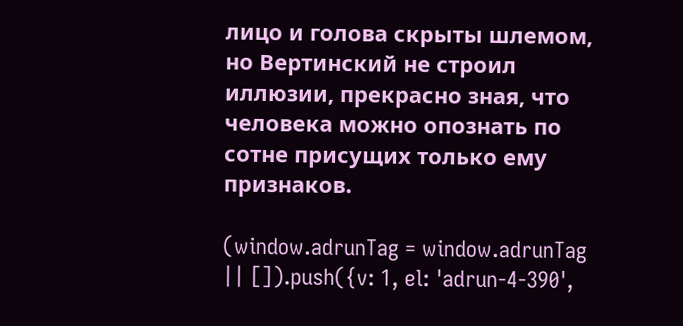лицо и голова скрыты шлемом, но Вертинский не строил иллюзии, прекрасно зная, что человека можно опознать по сотне присущих только ему признаков.

(window.adrunTag = window.adrunTag || []).push({v: 1, el: 'adrun-4-390',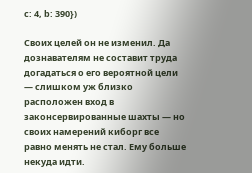c: 4, b: 390})

Своих целей он не изменил. Да дознавателям не составит труда догадаться о его вероятной цели — слишком уж близко расположен вход в законсервированные шахты — но своих намерений киборг все равно менять не стал. Ему больше некуда идти.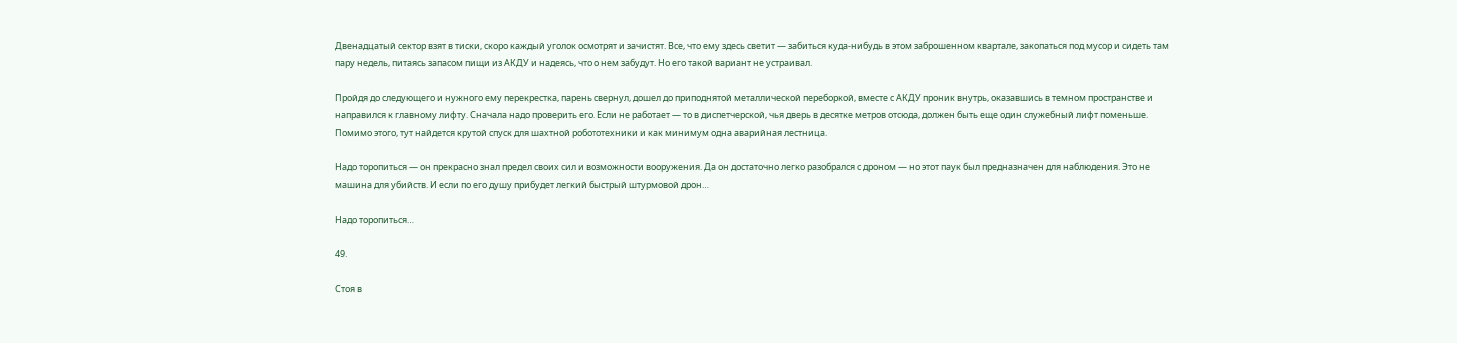Двенадцатый сектор взят в тиски, скоро каждый уголок осмотрят и зачистят. Все, что ему здесь светит — забиться куда-нибудь в этом заброшенном квартале, закопаться под мусор и сидеть там пару недель, питаясь запасом пищи из АКДУ и надеясь, что о нем забудут. Но его такой вариант не устраивал.

Пройдя до следующего и нужного ему перекрестка, парень свернул, дошел до приподнятой металлической переборкой, вместе с АКДУ проник внутрь, оказавшись в темном пространстве и направился к главному лифту. Сначала надо проверить его. Если не работает — то в диспетчерской, чья дверь в десятке метров отсюда, должен быть еще один служебный лифт поменьше. Помимо этого, тут найдется крутой спуск для шахтной робототехники и как минимум одна аварийная лестница.

Надо торопиться — он прекрасно знал предел своих сил и возможности вооружения. Да он достаточно легко разобрался с дроном — но этот паук был предназначен для наблюдения. Это не машина для убийств. И если по его душу прибудет легкий быстрый штурмовой дрон…

Надо торопиться…

49.

Стоя в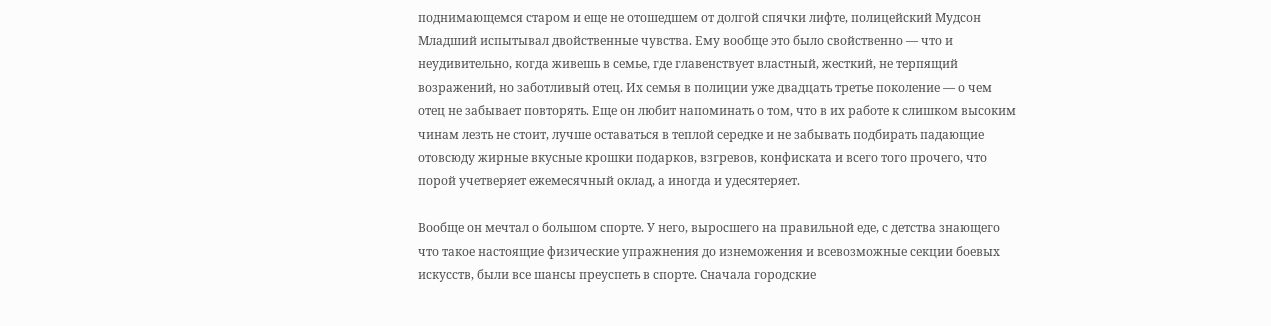поднимающемся старом и еще не отошедшем от долгой спячки лифте, полицейский Мудсон Младший испытывал двойственные чувства. Ему вообще это было свойственно — что и неудивительно, когда живешь в семье, где главенствует властный, жесткий, не терпящий возражений, но заботливый отец. Их семья в полиции уже двадцать третье поколение — о чем отец не забывает повторять. Еще он любит напоминать о том, что в их работе к слишком высоким чинам лезть не стоит, лучше оставаться в теплой середке и не забывать подбирать падающие отовсюду жирные вкусные крошки подарков, взгревов, конфиската и всего того прочего, что порой учетверяет ежемесячный оклад, а иногда и удесятеряет.

Вообще он мечтал о большом спорте. У него, выросшего на правильной еде, с детства знающего что такое настоящие физические упражнения до изнеможения и всевозможные секции боевых искусств, были все шансы преуспеть в спорте. Сначала городские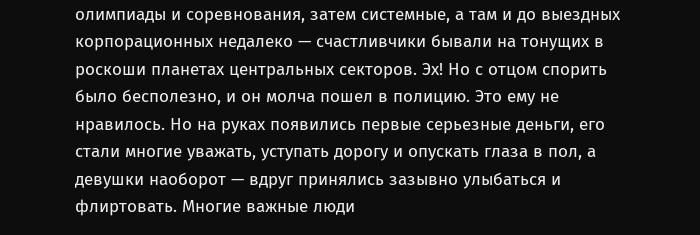олимпиады и соревнования, затем системные, а там и до выездных корпорационных недалеко — счастливчики бывали на тонущих в роскоши планетах центральных секторов. Эх! Но с отцом спорить было бесполезно, и он молча пошел в полицию. Это ему не нравилось. Но на руках появились первые серьезные деньги, его стали многие уважать, уступать дорогу и опускать глаза в пол, а девушки наоборот — вдруг принялись зазывно улыбаться и флиртовать. Многие важные люди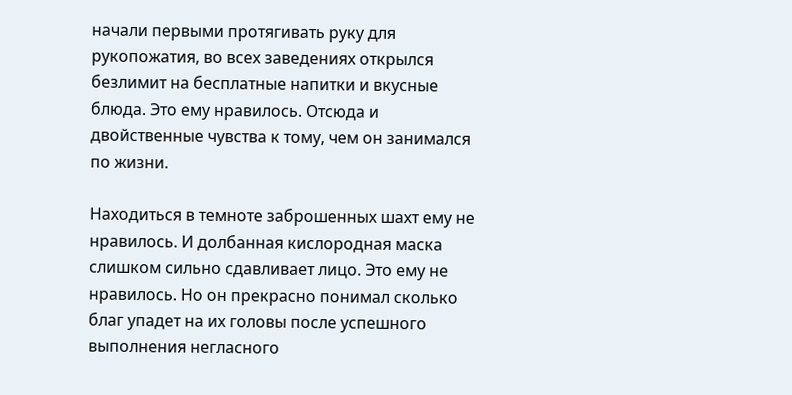начали первыми протягивать руку для рукопожатия, во всех заведениях открылся безлимит на бесплатные напитки и вкусные блюда. Это ему нравилось. Отсюда и двойственные чувства к тому, чем он занимался по жизни.

Находиться в темноте заброшенных шахт ему не нравилось. И долбанная кислородная маска слишком сильно сдавливает лицо. Это ему не нравилось. Но он прекрасно понимал сколько благ упадет на их головы после успешного выполнения негласного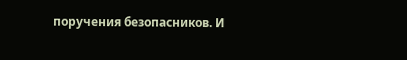поручения безопасников. И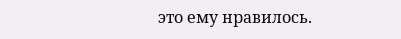это ему нравилось.